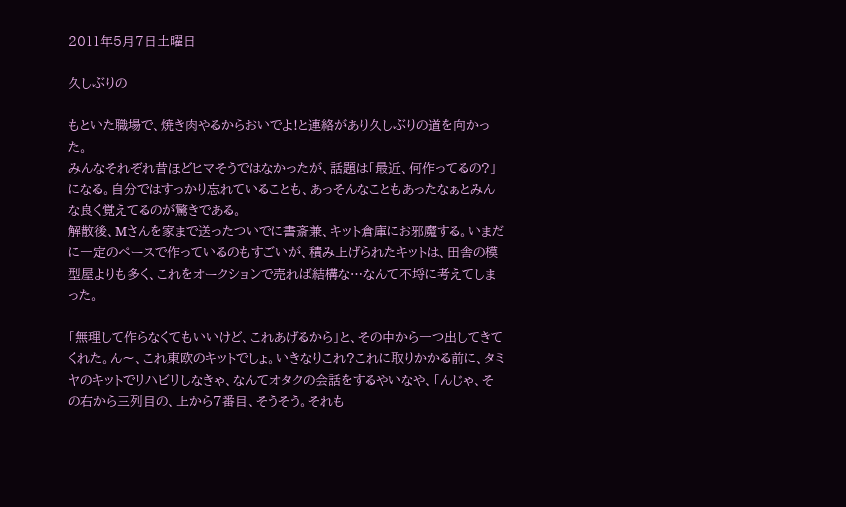2011年5月7日土曜日

久しぶりの

もといた職場で、焼き肉やるからおいでよ!と連絡があり久しぶりの道を向かった。
みんなそれぞれ昔ほどヒマそうではなかったが、話題は「最近、何作ってるの?」になる。自分ではすっかり忘れていることも、あっそんなこともあったなぁとみんな良く覚えてるのが驚きである。
解散後、Mさんを家まで送ったついでに書斎兼、キット倉庫にお邪魔する。いまだに一定のペースで作っているのもすごいが、積み上げられたキットは、田舎の模型屋よりも多く、これをオークションで売れば結構な…なんて不埒に考えてしまった。

「無理して作らなくてもいいけど、これあげるから」と、その中から一つ出してきてくれた。ん〜、これ東欧のキットでしょ。いきなりこれ?これに取りかかる前に、タミヤのキットでリハビリしなきゃ、なんてオタクの会話をするやいなや、「んじゃ、その右から三列目の、上から7番目、そうそう。それも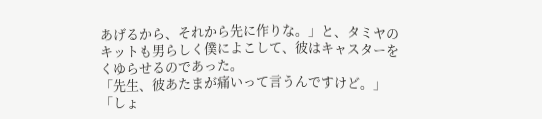あげるから、それから先に作りな。」と、タミヤのキットも男らしく僕によこして、彼はキャスターをくゆらせるのであった。
「先生、彼あたまが痛いって言うんですけど。」
「しょ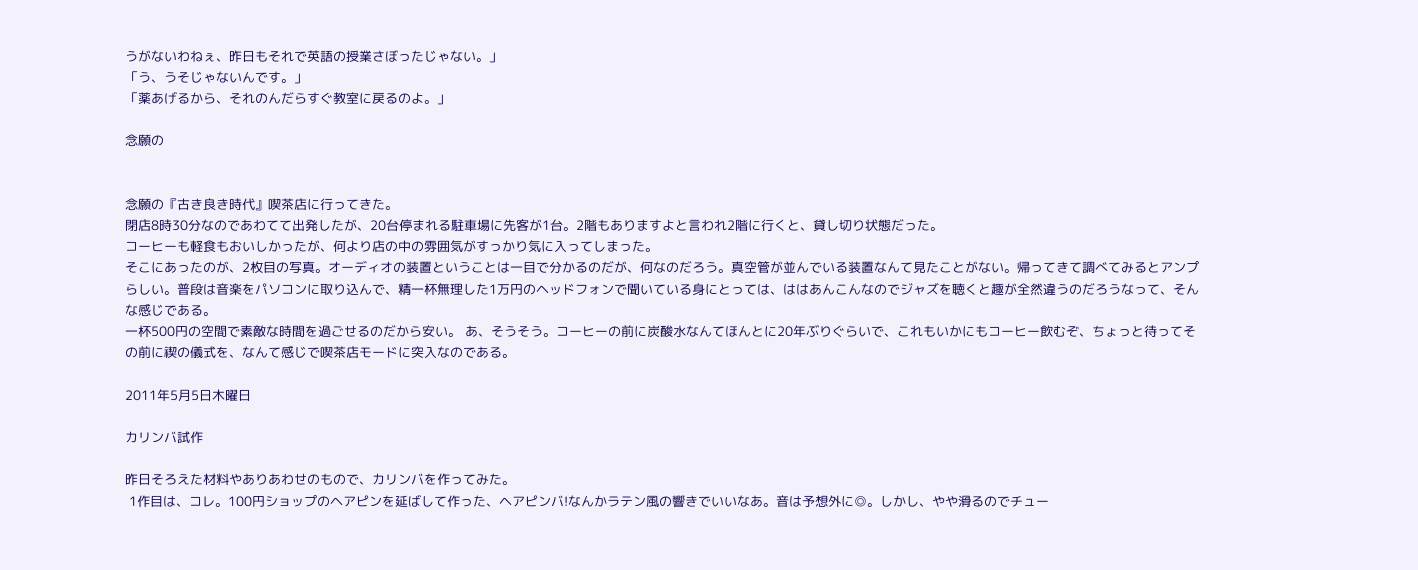うがないわねぇ、昨日もそれで英語の授業さぼったじゃない。」
「う、うそじゃないんです。」
「薬あげるから、それのんだらすぐ教室に戻るのよ。」

念願の


念願の『古き良き時代』喫茶店に行ってきた。
閉店8時30分なのであわてて出発したが、20台停まれる駐車場に先客が1台。2階もありますよと言われ2階に行くと、貸し切り状態だった。
コーヒーも軽食もおいしかったが、何より店の中の雰囲気がすっかり気に入ってしまった。
そこにあったのが、2枚目の写真。オーディオの装置ということは一目で分かるのだが、何なのだろう。真空管が並んでいる装置なんて見たことがない。帰ってきて調べてみるとアンプらしい。普段は音楽をパソコンに取り込んで、精一杯無理した1万円のヘッドフォンで聞いている身にとっては、ははあんこんなのでジャズを聴くと趣が全然違うのだろうなって、そんな感じである。
一杯500円の空間で素敵な時間を過ごせるのだから安い。 あ、そうそう。コーヒーの前に炭酸水なんてほんとに20年ぶりぐらいで、これもいかにもコーヒー飲むぞ、ちょっと待ってその前に禊の儀式を、なんて感じで喫茶店モードに突入なのである。

2011年5月5日木曜日

カリンバ試作

昨日そろえた材料やありあわせのもので、カリンバを作ってみた。
 1作目は、コレ。100円ショップのヘアピンを延ばして作った、ヘアピンバ!なんかラテン風の響きでいいなあ。音は予想外に◎。しかし、やや滑るのでチュー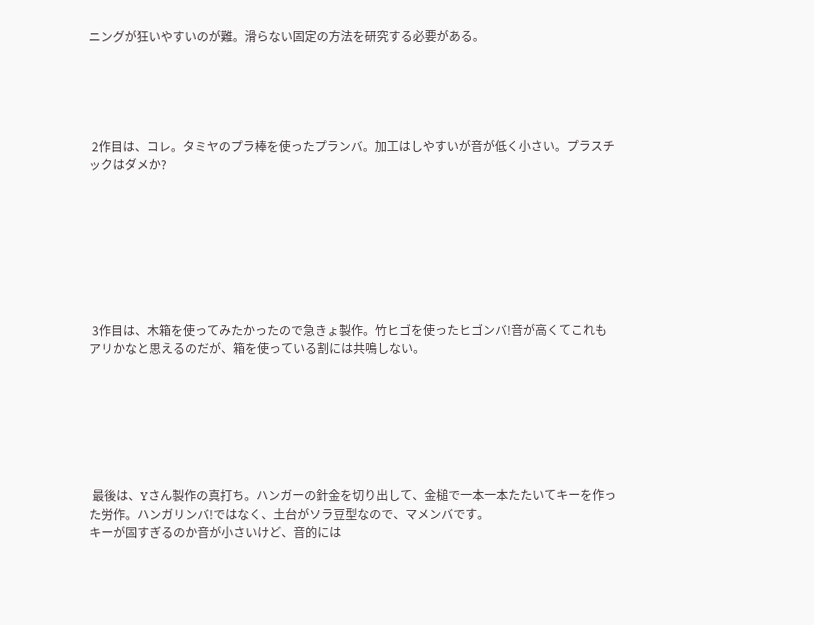ニングが狂いやすいのが難。滑らない固定の方法を研究する必要がある。





 2作目は、コレ。タミヤのプラ棒を使ったプランバ。加工はしやすいが音が低く小さい。プラスチックはダメか?








 3作目は、木箱を使ってみたかったので急きょ製作。竹ヒゴを使ったヒゴンバ!音が高くてこれもアリかなと思えるのだが、箱を使っている割には共鳴しない。







 最後は、Yさん製作の真打ち。ハンガーの針金を切り出して、金槌で一本一本たたいてキーを作った労作。ハンガリンバ!ではなく、土台がソラ豆型なので、マメンバです。
キーが固すぎるのか音が小さいけど、音的には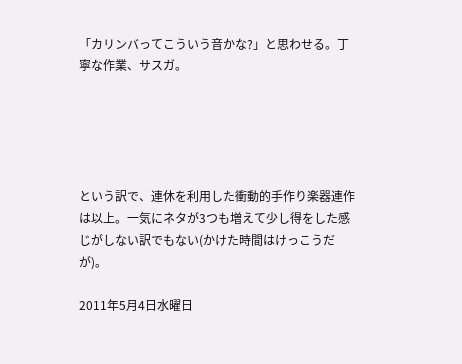「カリンバってこういう音かな?」と思わせる。丁寧な作業、サスガ。





という訳で、連休を利用した衝動的手作り楽器連作は以上。一気にネタが3つも増えて少し得をした感じがしない訳でもない(かけた時間はけっこうだが)。

2011年5月4日水曜日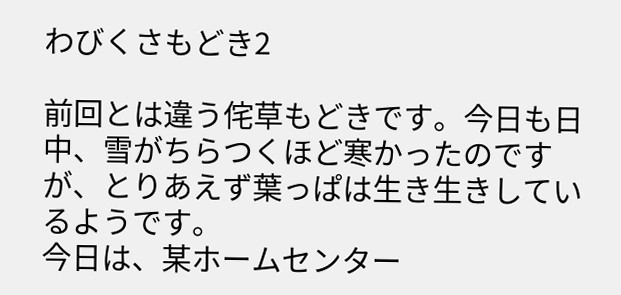わびくさもどき2

前回とは違う侘草もどきです。今日も日中、雪がちらつくほど寒かったのですが、とりあえず葉っぱは生き生きしているようです。
今日は、某ホームセンター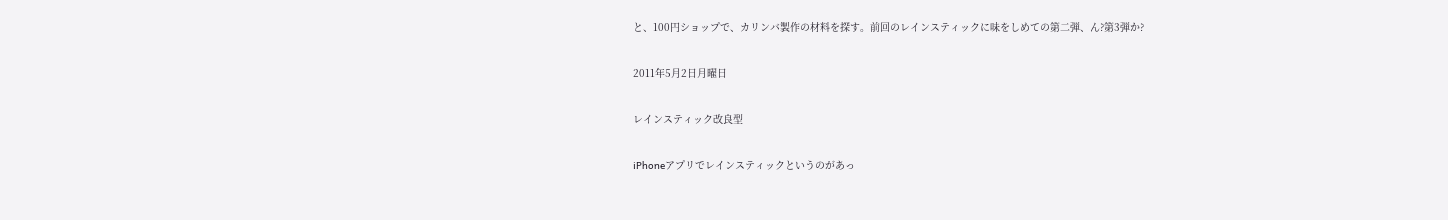と、100円ショップで、カリンバ製作の材料を探す。前回のレインスティックに味をしめての第二弾、ん?第3弾か?

2011年5月2日月曜日

レインスティック改良型

iPhoneアプリでレインスティックというのがあっ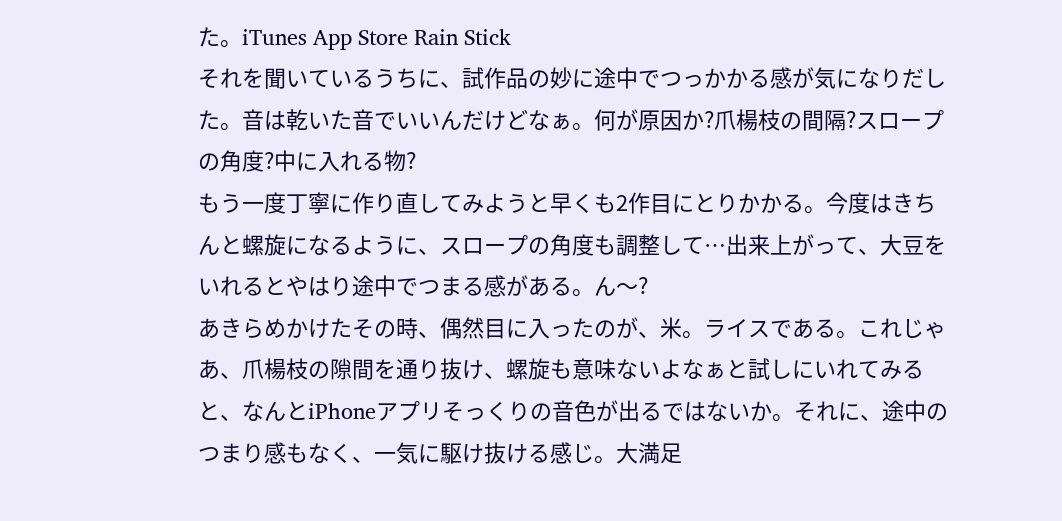た。iTunes App Store Rain Stick
それを聞いているうちに、試作品の妙に途中でつっかかる感が気になりだした。音は乾いた音でいいんだけどなぁ。何が原因か?爪楊枝の間隔?スロープの角度?中に入れる物?
もう一度丁寧に作り直してみようと早くも2作目にとりかかる。今度はきちんと螺旋になるように、スロープの角度も調整して…出来上がって、大豆をいれるとやはり途中でつまる感がある。ん〜?
あきらめかけたその時、偶然目に入ったのが、米。ライスである。これじゃあ、爪楊枝の隙間を通り抜け、螺旋も意味ないよなぁと試しにいれてみると、なんとiPhoneアプリそっくりの音色が出るではないか。それに、途中のつまり感もなく、一気に駆け抜ける感じ。大満足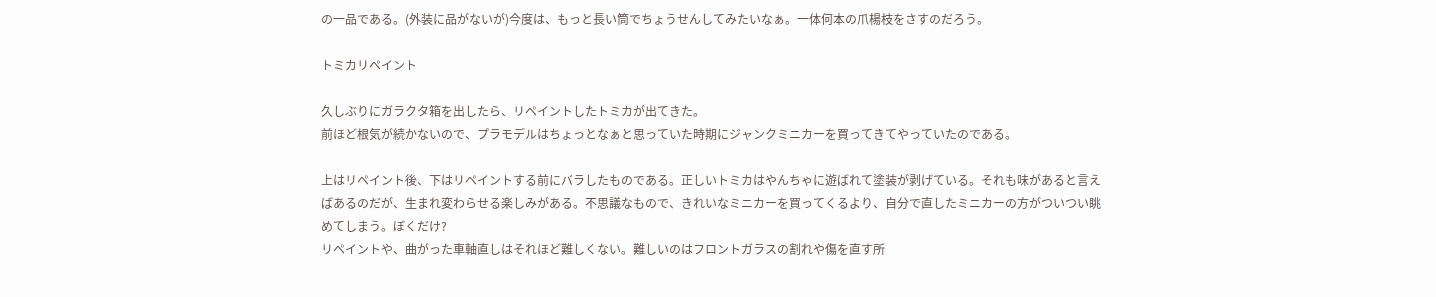の一品である。(外装に品がないが)今度は、もっと長い筒でちょうせんしてみたいなぁ。一体何本の爪楊枝をさすのだろう。

トミカリペイント

久しぶりにガラクタ箱を出したら、リペイントしたトミカが出てきた。
前ほど根気が続かないので、プラモデルはちょっとなぁと思っていた時期にジャンクミニカーを買ってきてやっていたのである。

上はリペイント後、下はリペイントする前にバラしたものである。正しいトミカはやんちゃに遊ばれて塗装が剥げている。それも味があると言えばあるのだが、生まれ変わらせる楽しみがある。不思議なもので、きれいなミニカーを買ってくるより、自分で直したミニカーの方がついつい眺めてしまう。ぼくだけ?
リペイントや、曲がった車軸直しはそれほど難しくない。難しいのはフロントガラスの割れや傷を直す所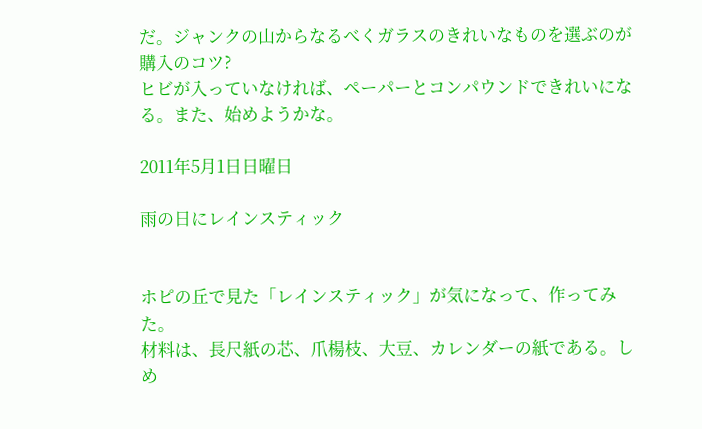だ。ジャンクの山からなるべくガラスのきれいなものを選ぶのが購入のコツ?
ヒビが入っていなければ、ペーパーとコンパウンドできれいになる。また、始めようかな。

2011年5月1日日曜日

雨の日にレインスティック


ホピの丘で見た「レインスティック」が気になって、作ってみた。
材料は、長尺紙の芯、爪楊枝、大豆、カレンダーの紙である。しめ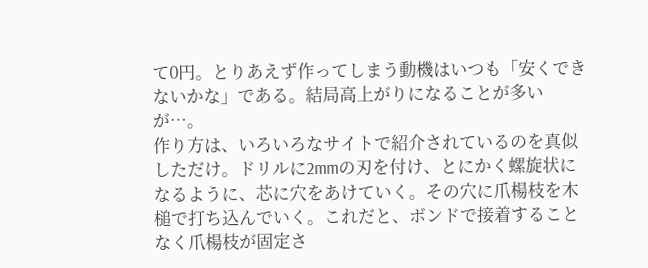て0円。とりあえず作ってしまう動機はいつも「安くできないかな」である。結局高上がりになることが多いが…。
作り方は、いろいろなサイトで紹介されているのを真似しただけ。ドリルに2mmの刃を付け、とにかく螺旋状になるように、芯に穴をあけていく。その穴に爪楊枝を木槌で打ち込んでいく。これだと、ボンドで接着することなく爪楊枝が固定さ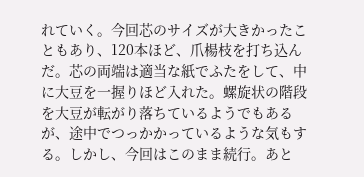れていく。今回芯のサイズが大きかったこともあり、120本ほど、爪楊枝を打ち込んだ。芯の両端は適当な紙でふたをして、中に大豆を一握りほど入れた。螺旋状の階段を大豆が転がり落ちているようでもあるが、途中でつっかかっているような気もする。しかし、今回はこのまま続行。あと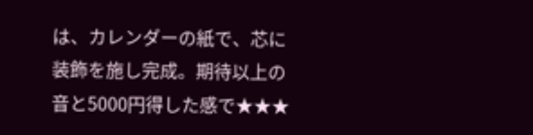は、カレンダーの紙で、芯に装飾を施し完成。期待以上の音と5000円得した感で★★★